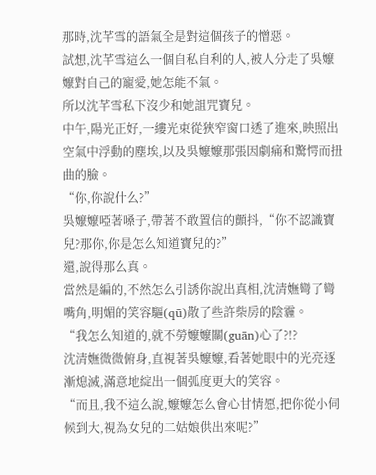那時,沈芊雪的語氣全是對這個孩子的憎惡。
試想,沈芊雪這么一個自私自利的人,被人分走了吳嬤嬤對自己的寵愛,她怎能不氣。
所以沈芊雪私下沒少和她詛咒寶兒。
中午,陽光正好,一縷光束從狹窄窗口透了進來,映照出空氣中浮動的塵埃,以及吳嬤嬤那張因劇痛和驚愕而扭曲的臉。
“你,你說什么?”
吳嬤嬤啞著嗓子,帶著不敢置信的顫抖,“你不認識寶兒?那你,你是怎么知道寶兒的?”
還,說得那么真。
當然是編的,不然怎么引誘你說出真相,沈清嫵彎了彎嘴角,明媚的笑容驅(qū)散了些許柴房的陰霾。
“我怎么知道的,就不勞嬤嬤關(guān)心了?!?
沈清嫵微微俯身,直視著吳嬤嬤,看著她眼中的光亮逐漸熄滅,滿意地綻出一個弧度更大的笑容。
“而且,我不這么說,嬤嬤怎么會心甘情愿,把你從小伺候到大,視為女兒的二姑娘供出來呢?”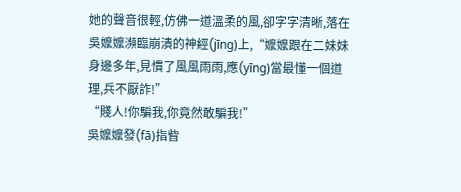她的聲音很輕,仿佛一道溫柔的風,卻字字清晰,落在吳嬤嬤瀕臨崩潰的神經(jīng)上,“嬤嬤跟在二妹妹身邊多年,見慣了風風雨雨,應(yīng)當最懂一個道理,兵不厭詐!”
“賤人!你騙我,你竟然敢騙我!”
吳嬤嬤發(fā)指眥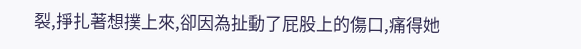裂,掙扎著想撲上來,卻因為扯動了屁股上的傷口,痛得她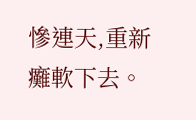慘連天,重新癱軟下去。